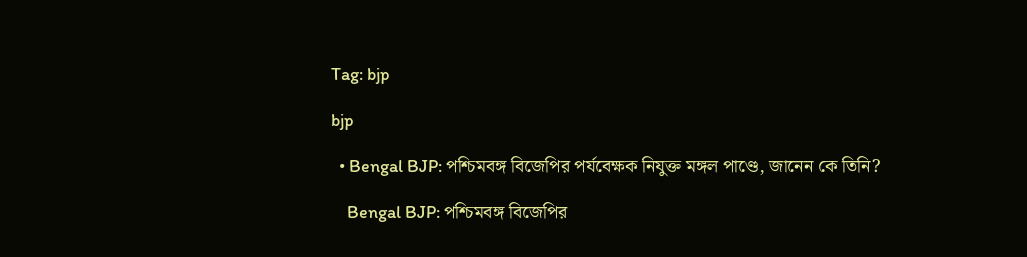Tag: bjp

bjp

  • Bengal BJP: পশ্চিমবঙ্গ বিজেপির পর্যবেক্ষক নিযুক্ত মঙ্গল পাণ্ডে, জানেন কে তিনি?

    Bengal BJP: পশ্চিমবঙ্গ বিজেপির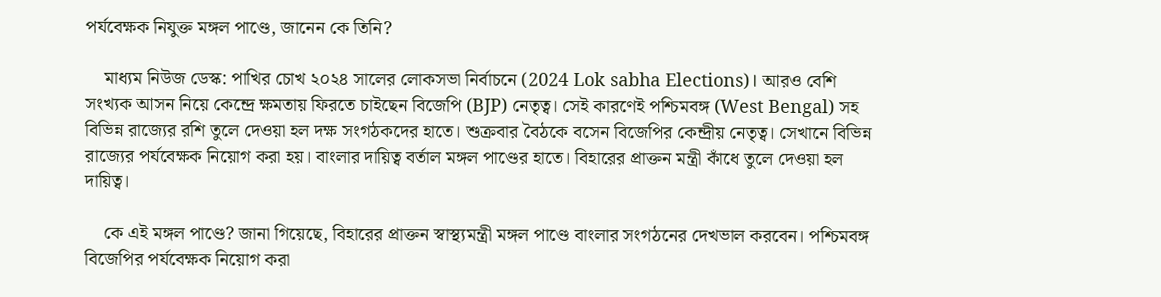পর্যবেক্ষক নিযুক্ত মঙ্গল পাণ্ডে, জানেন কে তিনি?

    মাধ্যম নিউজ ডেস্ক: পাখির চোখ ২০২৪ সালের লোকসভা নির্বাচনে (2024 Lok sabha Elections)। আরও বেশি সংখ্যক আসন নিয়ে কেন্দ্রে ক্ষমতায় ফিরতে চাইছেন বিজেপি (BJP) নেতৃত্ব। সেই কারণেই পশ্চিমবঙ্গ (West Bengal) সহ বিভিন্ন রাজ্যের রশি তুলে দেওয়া হল দক্ষ সংগঠকদের হাতে। শুক্রবার বৈঠকে বসেন বিজেপির কেন্দ্রীয় নেতৃত্ব। সেখানে বিভিন্ন রাজ্যের পর্যবেক্ষক নিয়োগ করা হয়। বাংলার দায়িত্ব বর্তাল মঙ্গল পাণ্ডের হাতে। বিহারের প্রাক্তন মন্ত্রী কাঁধে তুলে দেওয়া হল দায়িত্ব।

    কে এই মঙ্গল পাণ্ডে? জানা গিয়েছে, বিহারের প্রাক্তন স্বাস্থ্যমন্ত্রী মঙ্গল পাণ্ডে বাংলার সংগঠনের দেখভাল করবেন। পশ্চিমবঙ্গ বিজেপির পর্যবেক্ষক নিয়োগ করা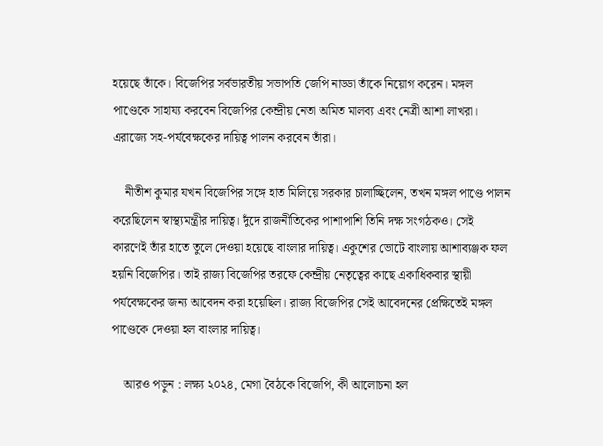হয়েছে তাঁকে। বিজেপির সর্বভারতীয় সভাপতি জেপি নাড্ডা তাঁকে নিয়োগ করেন। মঙ্গল পাণ্ডেকে সাহায্য করবেন বিজেপির কেন্দ্রীয় নেতা অমিত মালব্য এবং নেত্রী আশা লাখরা। এরাজ্যে সহ-পর্যবেক্ষকের দায়িত্ব পালন করবেন তাঁরা।

    নীতীশ কুমার যখন বিজেপির সঙ্গে হাত মিলিয়ে সরকার চালাচ্ছিলেন, তখন মঙ্গল পাণ্ডে পালন করেছিলেন স্বাস্থ্যমন্ত্রীর দায়িত্ব। দুঁদে রাজনীতিকের পাশাপাশি তিনি দক্ষ সংগঠকও। সেই কারণেই তাঁর হাতে তুলে দেওয়া হয়েছে বাংলার দায়িত্ব। একুশের ভোটে বাংলায় আশাব্যঞ্জক ফল হয়নি বিজেপির। তাই রাজ্য বিজেপির তরফে কেন্দ্রীয় নেতৃত্বের কাছে একাধিকবার স্থায়ী পর্যবেক্ষকের জন্য আবেদন করা হয়েছিল। রাজ্য বিজেপির সেই আবেদনের প্রেক্ষিতেই মঙ্গল পাণ্ডেকে দেওয়া হল বাংলার দায়িত্ব।

    আরও পড়ুন : লক্ষ্য ২০২৪, মেগা বৈঠকে বিজেপি, কী আলোচনা হল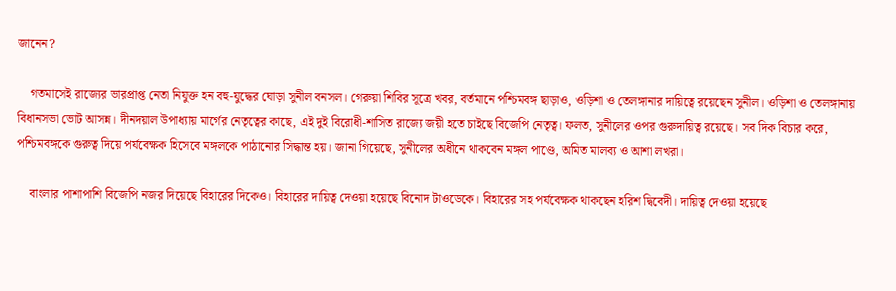জানেন?

    গতমাসেই রাজ্যের ভারপ্রাপ্ত নেতা নিযুক্ত হন বহু-যুদ্ধের ঘোড়া সুনীল বনসল। গেরুয়া শিবির সূত্রে খবর, বর্তমানে পশ্চিমবঙ্গ ছাড়াও, ওড়িশা ও তেলঙ্গানার দায়িত্বে রয়েছেন সুনীল। ওড়িশা ও তেলঙ্গানায় বিধানসভা ভোট আসন্ন। দীনদয়াল উপাধ্যায় মার্গের নেতৃত্বের কাছে, এই দুই বিরোধী-শাসিত রাজ্যে জয়ী হতে চাইছে বিজেপি নেতৃত্ব। ফলত, সুনীলের ওপর গুরুদায়িত্ব রয়েছে। সব দিক বিচার করে, পশ্চিমবঙ্গকে গুরুত্ব দিয়ে পর্যবেক্ষক হিসেবে মঙ্গলকে পাঠানোর সিদ্ধান্ত হয়। জানা গিয়েছে, সুনীলের অধীনে থাকবেন মঙ্গল পাণ্ডে, অমিত মালব্য ও আশা লখরা।

    বাংলার পাশাপাশি বিজেপি নজর দিয়েছে বিহারের দিকেও। বিহারের দায়িত্ব দেওয়া হয়েছে বিনোদ টাওডেকে। বিহারের সহ পর্যবেক্ষক থাকছেন হরিশ দ্বিবেদী। দায়িত্ব দেওয়া হয়েছে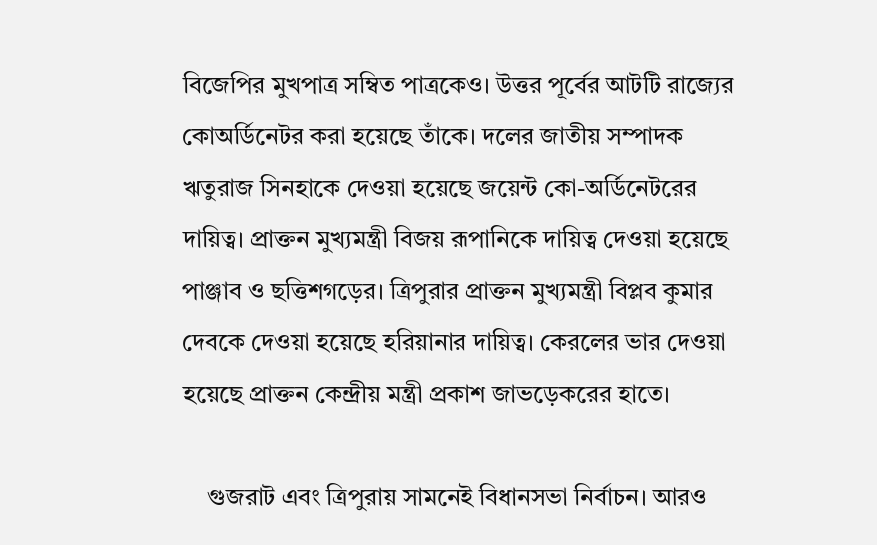বিজেপির মুখপাত্র সম্বিত পাত্রকেও। উত্তর পূর্বের আটটি রাজ্যের কোঅর্ডিনেটর করা হয়েছে তাঁকে। দলের জাতীয় সম্পাদক ঋতুরাজ সিনহাকে দেওয়া হয়েছে জয়েন্ট কো-অর্ডিনেটরের দায়িত্ব। প্রাক্তন মুখ্যমন্ত্রী বিজয় রূপানিকে দায়িত্ব দেওয়া হয়েছে পাঞ্জাব ও ছত্তিশগড়ের। ত্রিপুরার প্রাক্তন মুখ্যমন্ত্রী বিপ্লব কুমার দেবকে দেওয়া হয়েছে হরিয়ানার দায়িত্ব। কেরলের ভার দেওয়া হয়েছে প্রাক্তন কেন্দ্রীয় মন্ত্রী প্রকাশ জাভড়েকরের হাতে।

    গুজরাট এবং ত্রিপুরায় সামনেই বিধানসভা নির্বাচন। আরও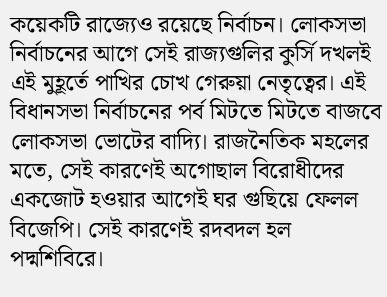কয়েকটি রাজ্যেও রয়েছে নির্বাচন। লোকসভা নির্বাচনের আগে সেই রাজ্যগুলির কুর্সি দখলই এই মুহূর্তে পাখির চোখ গেরুয়া নেতৃত্বের। এই বিধানসভা নির্বাচনের পর্ব মিটতে মিটতে বাজবে লোকসভা ভোটের বাদ্যি। রাজনৈতিক মহলের মতে, সেই কারণেই অগোছাল বিরোধীদের একজোট হওয়ার আগেই ঘর গুছিয়ে ফেলল বিজেপি। সেই কারণেই রদবদল হল পদ্মশিবিরে।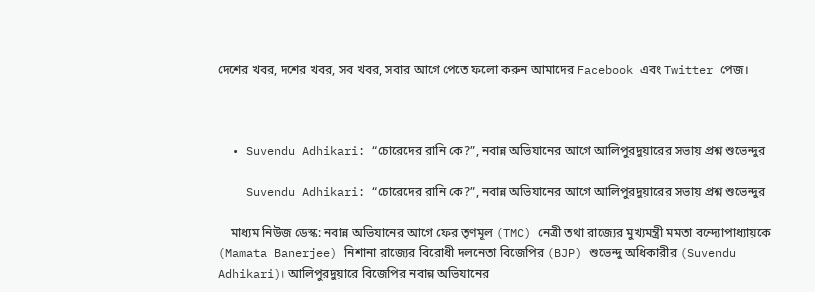দেশের খবর, দশের খবর, সব খবর, সবার আগে পেতে ফলো করুন আমাদের Facebook এবং Twitter পেজ।



  • Suvendu Adhikari: “চোরেদের রানি কে?”, নবান্ন অভিযানের আগে আলিপুরদুয়ারের সভায় প্রশ্ন শুভেন্দুর

    Suvendu Adhikari: “চোরেদের রানি কে?”, নবান্ন অভিযানের আগে আলিপুরদুয়ারের সভায় প্রশ্ন শুভেন্দুর

    মাধ্যম নিউজ ডেস্ক: নবান্ন অভিযানের আগে ফের তৃণমূল (TMC) নেত্রী তথা রাজ্যের মুখ্যমন্ত্রী মমতা বন্দ্যোপাধ্যায়কে (Mamata Banerjee) নিশানা রাজ্যের বিরোধী দলনেতা বিজেপির (BJP) শুভেন্দু অধিকারীর (Suvendu Adhikari)। আলিপুরদুয়ারে বিজেপির নবান্ন অভিযানের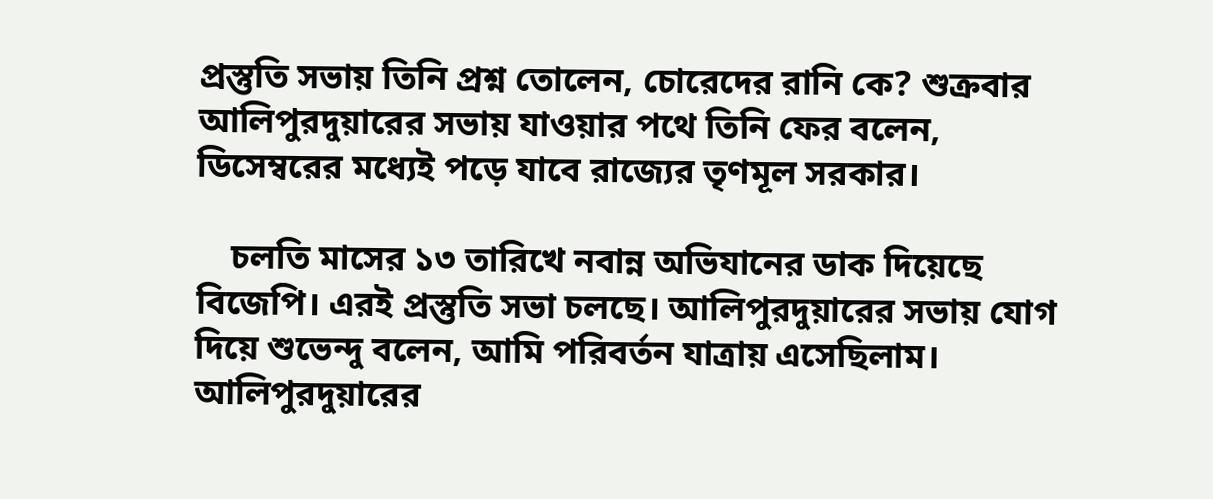প্রস্তুতি সভায় তিনি প্রশ্ন তোলেন, চোরেদের রানি কে? শুক্রবার আলিপুরদুয়ারের সভায় যাওয়ার পথে তিনি ফের বলেন, ডিসেম্বরের মধ্যেই পড়ে যাবে রাজ্যের তৃণমূল সরকার।

    চলতি মাসের ১৩ তারিখে নবান্ন অভিযানের ডাক দিয়েছে বিজেপি। এরই প্রস্তুতি সভা চলছে। আলিপুরদুয়ারের সভায় যোগ দিয়ে শুভেন্দু বলেন, আমি পরিবর্তন যাত্রায় এসেছিলাম। আলিপুরদুয়ারের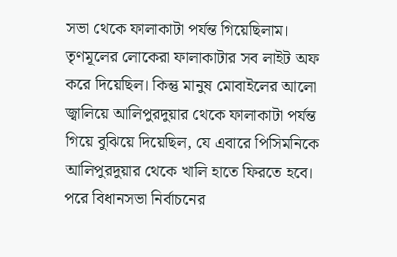সভা থেকে ফালাকাটা পর্যন্ত গিয়েছিলাম। তৃণমূলের লোকেরা ফালাকাটার সব লাইট অফ করে দিয়েছিল। কিন্তু মানুষ মোবাইলের আলো জ্বালিয়ে আলিপুরদুয়ার থেকে ফালাকাটা পর্যন্ত গিয়ে বুঝিয়ে দিয়েছিল, যে এবারে পিসিমনিকে আলিপুরদুয়ার থেকে খালি হাতে ফিরতে হবে। পরে বিধানসভা নির্বাচনের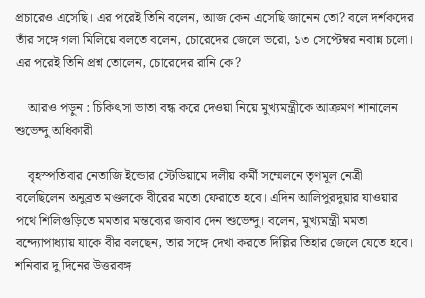প্রচারেও এসেছি। এর পরেই তিনি বলেন, আজ কেন এসেছি জানেন তো? বলে দর্শকদের তাঁর সঙ্গে গলা মিলিয়ে বলতে বলেন, চোরেদের জেলে ভরো, ১৩ সেপ্টেম্বর নবান্ন চলো। এর পরেই তিনি প্রশ্ন তোলেন, চোরেদের রানি কে?

    আরও পড়ুন : চিকিৎসা ভাতা বন্ধ করে দেওয়া নিয়ে মুখ্যমন্ত্রীকে আক্রমণ শানালেন শুভেন্দু অধিকারী

    বৃহস্পতিবার নেতাজি ইন্ডোর স্টেডিয়ামে দলীয় কর্মী সম্মেলনে তৃণমূল নেত্রী বলেছিলেন অনুব্রত মণ্ডলকে বীরের মতো ফেরাতে হবে। এদিন আলিপুরদুয়ার যাওয়ার পথে শিলিগুড়িতে মমতার মন্তব্যের জবাব দেন শুভেন্দু। বলেন, মুখ্যমন্ত্রী মমতা বন্দ্যোপাধ্যায় যাকে বীর বলছেন, তার সঙ্গে দেখা করতে দিল্লির তিহার জেলে যেতে হবে। শনিবার দু দিনের উত্তরবঙ্গ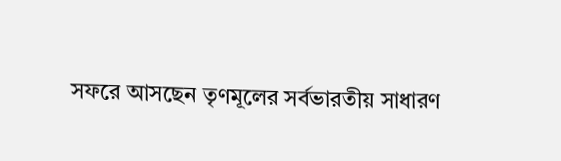সফরে আসছেন তৃণমূলের সর্বভারতীয় সাধারণ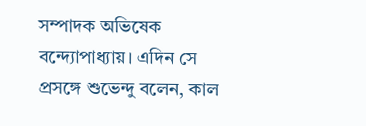সম্পাদক অভিষেক বন্দ্যোপাধ্যায়। এদিন সে প্রসঙ্গে শুভেন্দু বলেন, কাল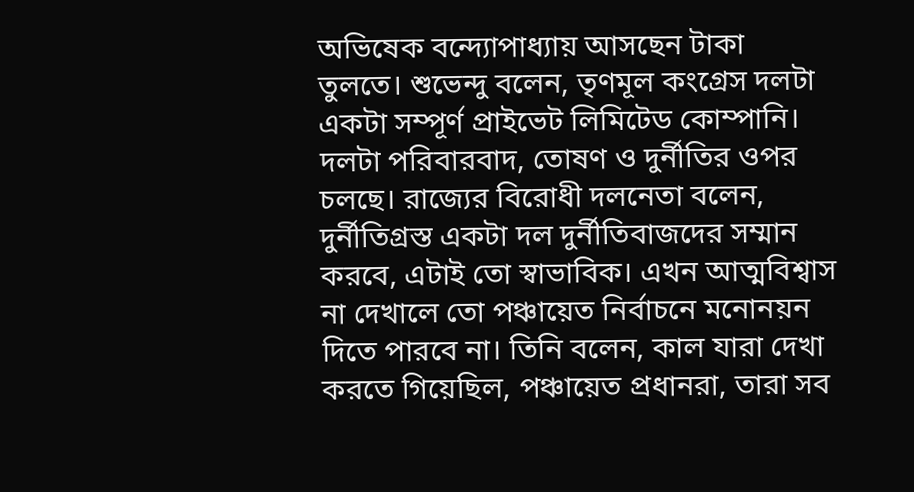অভিষেক বন্দ্যোপাধ্যায় আসছেন টাকা তুলতে। শুভেন্দু বলেন, তৃণমূল কংগ্রেস দলটা একটা সম্পূর্ণ প্রাইভেট লিমিটেড কোম্পানি। দলটা পরিবারবাদ, তোষণ ও দুর্নীতির ওপর চলছে। রাজ্যের বিরোধী দলনেতা বলেন, দুর্নীতিগ্রস্ত একটা দল দুর্নীতিবাজদের সম্মান করবে, এটাই তো স্বাভাবিক। এখন আত্মবিশ্বাস না দেখালে তো পঞ্চায়েত নির্বাচনে মনোনয়ন দিতে পারবে না। তিনি বলেন, কাল যারা দেখা করতে গিয়েছিল, পঞ্চায়েত প্রধানরা, তারা সব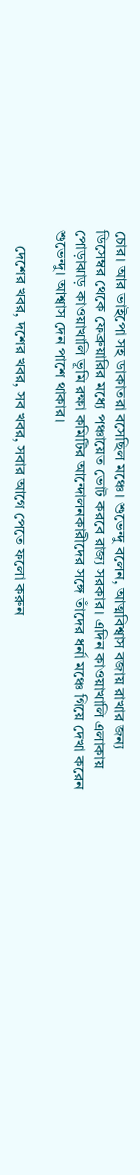চোর। আর ভাইপো সহ ডাকাতরা বসেছিল মঞ্চে। শুভেন্দু বলেন, আত্মবিশ্বাস বজায় রাখার জন্য ডিসেম্বর থেকে ফেব্রুয়ারির মধ্যে পঞ্চায়েত ভোট করবে রাজ্য সরকার। এদিন কাওয়াখালি এলাকায় পোড়াঝাড় কাওয়াখালি ভূমি রক্ষা কমিটির আন্দোলনকারীদের সঙ্গে তাঁদের ধর্না মঞ্চে গিয়ে দেখা করেন শুভেন্দু। আশ্বাস দেন পাশে থাকার।

    দেশের খবর, দশের খবর, সব খবর, সবার আগে পেতে ফলো করুন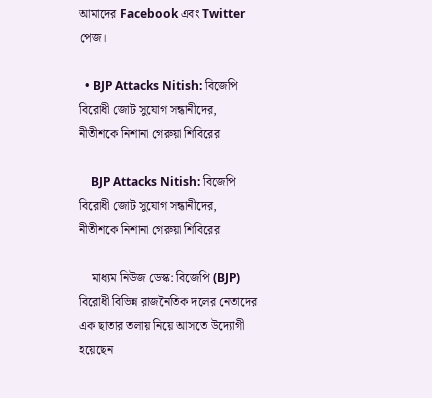আমাদের Facebook এবং Twitter পেজ।

  • BJP Attacks Nitish: বিজেপি বিরোধী জোট সুযোগ সন্ধানীদের, নীতীশকে নিশানা গেরুয়া শিবিরের

    BJP Attacks Nitish: বিজেপি বিরোধী জোট সুযোগ সন্ধানীদের, নীতীশকে নিশানা গেরুয়া শিবিরের

    মাধ্যম নিউজ ডেস্ক: বিজেপি (BJP) বিরোধী বিভিন্ন রাজনৈতিক দলের নেতাদের এক ছাতার তলায় নিয়ে আসতে উদ্যোগী হয়েছেন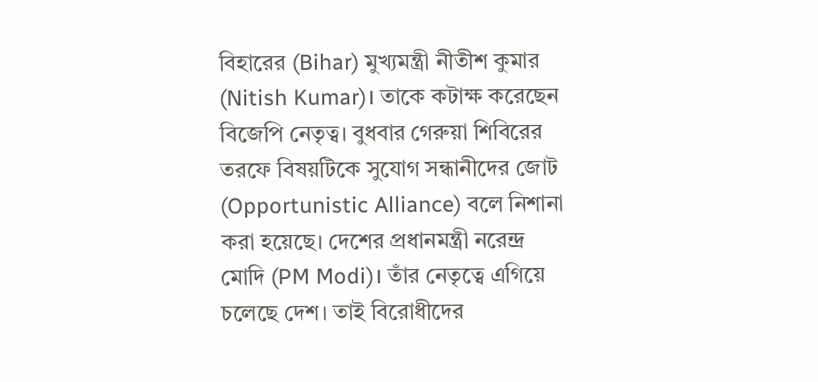বিহারের (Bihar) মুখ্যমন্ত্রী নীতীশ কুমার (Nitish Kumar)। তাকে কটাক্ষ করেছেন বিজেপি নেতৃত্ব। বুধবার গেরুয়া শিবিরের তরফে বিষয়টিকে সুযোগ সন্ধানীদের জোট (Opportunistic Alliance) বলে নিশানা করা হয়েছে। দেশের প্রধানমন্ত্রী নরেন্দ্র মোদি (PM Modi)। তাঁর নেতৃত্বে এগিয়ে চলেছে দেশ। তাই বিরোধীদের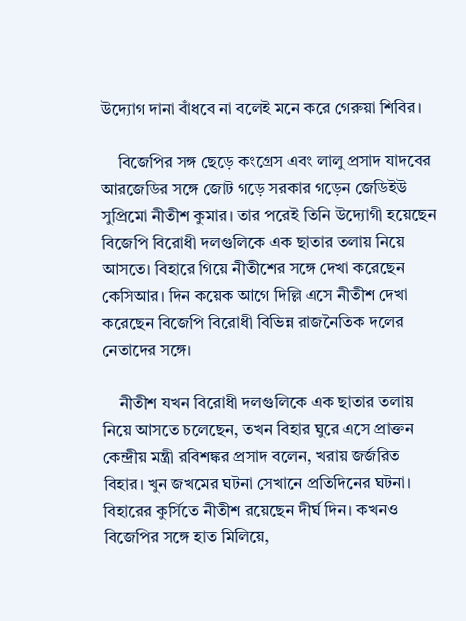উদ্যোগ দানা বাঁধবে না বলেই মনে করে গেরুয়া শিবির।

    বিজেপির সঙ্গ ছেড়ে কংগ্রেস এবং লালু প্রসাদ যাদবের আরজেডির সঙ্গে জোট গড়ে সরকার গড়েন জেডিইউ সুপ্রিমো নীতীশ কুমার। তার পরেই তিনি উদ্যোগী হয়েছেন বিজেপি বিরোধী দলগুলিকে এক ছাতার তলায় নিয়ে আসতে। বিহারে গিয়ে নীতীশের সঙ্গে দেখা করেছেন কেসিআর। দিন কয়েক আগে দিল্লি এসে নীতীশ দেখা করেছেন বিজেপি বিরোধী বিভিন্ন রাজনৈতিক দলের নেতাদের সঙ্গে।

    নীতীশ যখন বিরোধী দলগুলিকে এক ছাতার তলায় নিয়ে আসতে চলেছেন, তখন বিহার ঘুরে এসে প্রাক্তন কেন্দ্রীয় মন্ত্রী রবিশঙ্কর প্রসাদ বলেন, খরায় জর্জরিত বিহার। খুন জখমের ঘটনা সেখানে প্রতিদিনের ঘটনা। বিহারের কুর্সিতে নীতীশ রয়েছেন দীর্ঘ দিন। কখনও বিজেপির সঙ্গে হাত মিলিয়ে,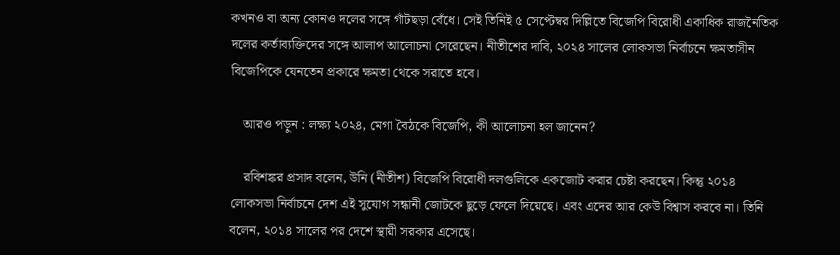কখনও বা অন্য কোনও দলের সঙ্গে গাঁটছড়া বেঁধে। সেই তিনিই ৫ সেপ্টেম্বর দিল্লিতে বিজেপি বিরোধী একাধিক রাজনৈতিক দলের কর্তাব্যক্তিদের সঙ্গে আলাপ আলোচনা সেরেছেন। নীতীশের দাবি, ২০২৪ সালের লোকসভা নির্বাচনে ক্ষমতাসীন বিজেপিকে যেনতেন প্রকারে ক্ষমতা থেকে সরাতে হবে।

    আরও পড়ুন : লক্ষ্য ২০২৪, মেগা বৈঠকে বিজেপি, কী আলোচনা হল জানেন?

    রবিশঙ্কর প্রসাদ বলেন, উনি (নীতীশ) বিজেপি বিরোধী দলগুলিকে একজোট করার চেষ্টা করছেন। কিন্তু ২০১৪ লোকসভা নির্বাচনে দেশ এই সুযোগ সন্ধানী জোটকে ছুড়ে ফেলে দিয়েছে। এবং এদের আর কেউ বিশ্বাস করবে না। তিনি বলেন, ২০১৪ সালের পর দেশে স্থায়ী সরকার এসেছে।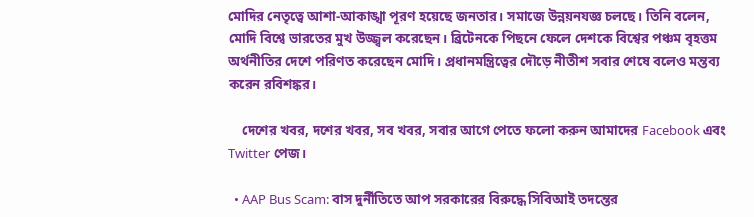মোদির নেতৃত্বে আশা-আকাঙ্খা পূরণ হয়েছে জনতার। সমাজে উন্নয়নযজ্ঞ চলছে। তিনি বলেন, মোদি বিশ্বে ভারতের মুখ উজ্জ্বল করেছেন। ব্রিটেনকে পিছনে ফেলে দেশকে বিশ্বের পঞ্চম বৃহত্তম অর্থনীতির দেশে পরিণত করেছেন মোদি। প্রধানমন্ত্রিত্বের দৌড়ে নীতীশ সবার শেষে বলেও মন্তব্য করেন রবিশঙ্কর।

    দেশের খবর, দশের খবর, সব খবর, সবার আগে পেতে ফলো করুন আমাদের Facebook এবং Twitter পেজ।

  • AAP Bus Scam: বাস দুর্নীতিতে আপ সরকারের বিরুদ্ধে সিবিআই তদন্তের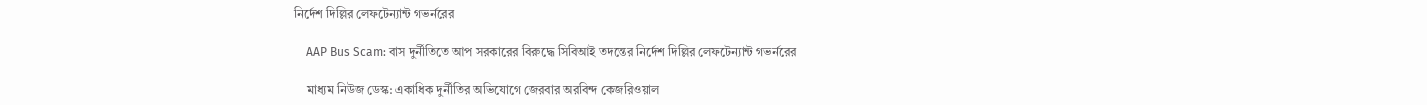নির্দেশ দিল্লির লেফটেন্যান্ট গভর্নরের

    AAP Bus Scam: বাস দুর্নীতিতে আপ সরকারের বিরুদ্ধে সিবিআই তদন্তের নির্দেশ দিল্লির লেফটেন্যান্ট গভর্নরের

    মাধ্যম নিউজ ডেস্ক: একাধিক দুর্নীতির অভিযোগে জেরবার অরবিন্দ কেজরিওয়াল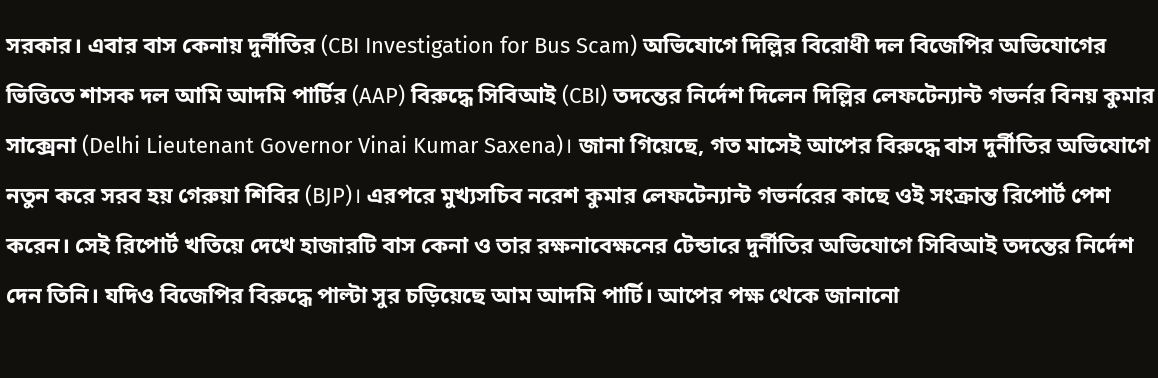সরকার। এবার বাস কেনায় দুর্নীতির (CBI Investigation for Bus Scam) অভিযোগে দিল্লির বিরোধী দল বিজেপির অভিযোগের ভিত্তিতে শাসক দল আমি আদমি পার্টির (AAP) বিরুদ্ধে সিবিআই (CBI) তদন্তের নির্দেশ দিলেন দিল্লির লেফটেন্যান্ট গভর্নর বিনয় কুমার সাক্সেনা (Delhi Lieutenant Governor Vinai Kumar Saxena)। জানা গিয়েছে, গত মাসেই আপের বিরুদ্ধে বাস দুর্নীতির অভিযোগে নতুন করে সরব হয় গেরুয়া শিবির (BJP)। এরপরে মুখ্যসচিব নরেশ কুমার লেফটেন্যান্ট গভর্নরের কাছে ওই সংক্রান্ত রিপোর্ট পেশ করেন। সেই রিপোর্ট খতিয়ে দেখে হাজারটি বাস কেনা ও তার রক্ষনাবেক্ষনের টেন্ডারে দুর্নীতির অভিযোগে সিবিআই তদন্তের নির্দেশ দেন তিনি। যদিও বিজেপির বিরুদ্ধে পাল্টা সুর চড়িয়েছে আম আদমি পার্টি। আপের পক্ষ থেকে জানানো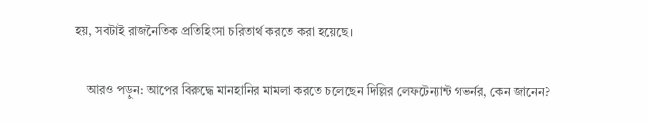হয়, সবটাই রাজনৈতিক প্রতিহিংসা চরিতার্থ করতে করা হয়েছে।

    আরও পড়ুন: আপের বিরুদ্ধে মানহানির মামলা করতে চলেছেন দিল্লির লেফটেন্যান্ট গভর্নর, কেন জানেন?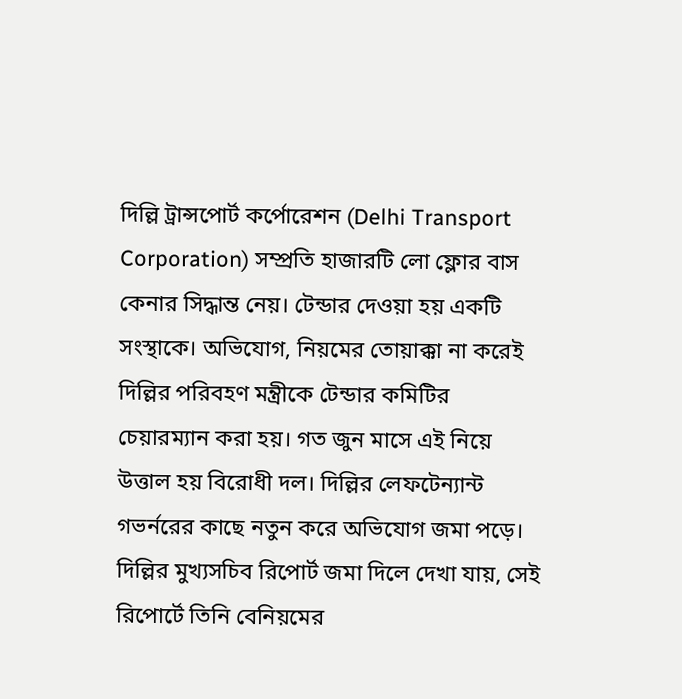দিল্লি ট্রান্সপোর্ট কর্পোরেশন (Delhi Transport Corporation) সম্প্রতি হাজারটি লো ফ্লোর বাস কেনার সিদ্ধান্ত নেয়। টেন্ডার দেওয়া হয় একটি সংস্থাকে। অভিযোগ, নিয়মের তোয়াক্কা না করেই দিল্লির পরিবহণ মন্ত্রীকে টেন্ডার কমিটির চেয়ারম্যান করা হয়। গত জুন মাসে এই নিয়ে উত্তাল হয় বিরোধী দল। দিল্লির লেফটেন্যান্ট গভর্নরের কাছে নতুন করে অভিযোগ জমা পড়ে। দিল্লির মুখ্যসচিব রিপোর্ট জমা দিলে দেখা যায়, সেই রিপোর্টে তিনি বেনিয়মের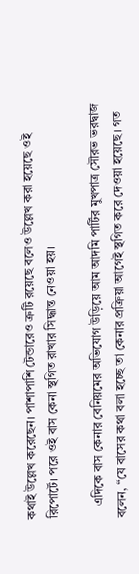কথাই উল্লেখ করেছেন। পাশাপাশি টেন্ডারেও ত্রুটি রয়েছে বলেও উল্লেখ করা হয়েছে ওই রিপোর্টে। পরে ওই বাস কেনা স্থগিত রাখার সিদ্ধান্ত নেওয়া হয়।

    এদিকে বাস কেনার বেনিয়মের অভিযোগ উড়িয়ে আম আদমি পার্টির মুখপাত্র সৌরভ ভরদ্বাজ বলেন, “যে বাসের কথা বলা হচ্ছে তা কেনার প্রক্রিয়া আগেই স্থগিত করে দেওয়া হয়েছে। গত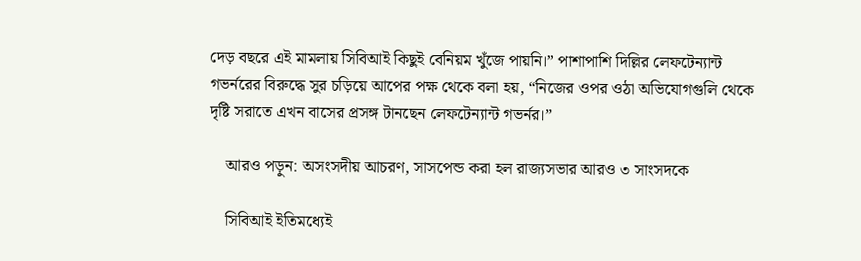দেড় বছরে এই মামলায় সিবিআই কিছুই বেনিয়ম খুঁজে পায়নি।” পাশাপাশি দিল্লির লেফটেন্যান্ট গভর্নরের বিরুদ্ধে সুর চড়িয়ে আপের পক্ষ থেকে বলা হয়, “নিজের ওপর ওঠা অভিযোগগুলি থেকে দৃষ্টি সরাতে এখন বাসের প্রসঙ্গ টানছেন লেফটেন্যান্ট গভর্নর।”

    আরও পড়ুন: অসংসদীয় আচরণ, সাসপেন্ড করা হল রাজ্যসভার আরও ৩ সাংসদকে

    সিবিআই ইতিমধ্যেই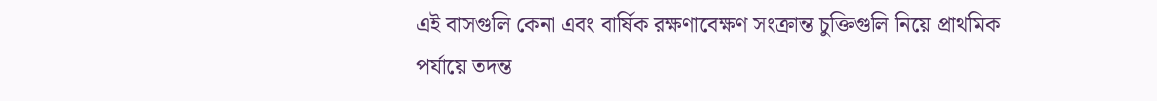এই বাসগুলি কেনা এবং বার্ষিক রক্ষণাবেক্ষণ সংক্রান্ত চুক্তিগুলি নিয়ে প্রাথমিক পর্যায়ে তদন্ত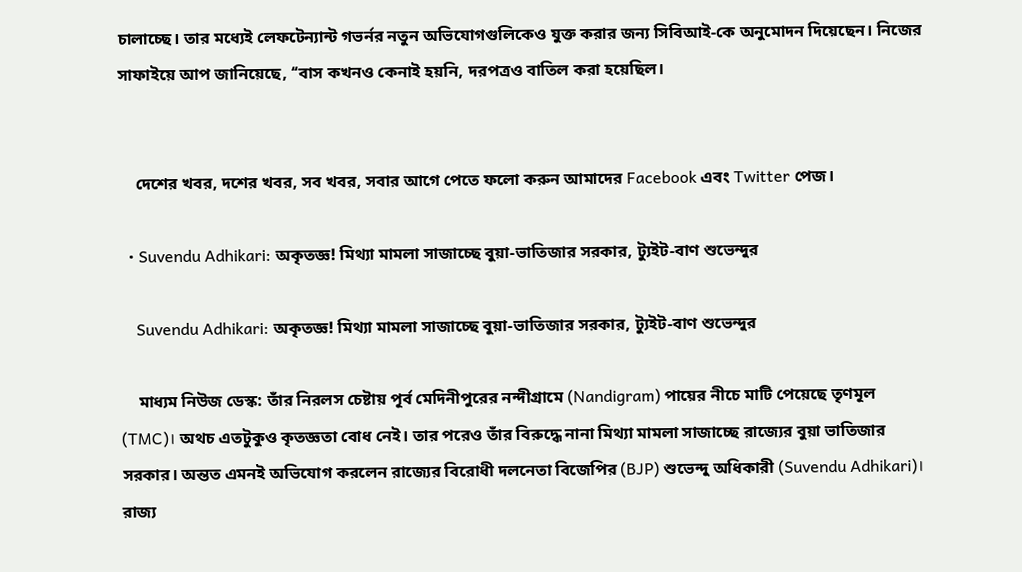চালাচ্ছে। তার মধ্যেই লেফটেন্যান্ট গভর্নর নতুন অভিযোগগুলিকেও যুক্ত করার জন্য সিবিআই-কে অনুমোদন দিয়েছেন। নিজের সাফাইয়ে আপ জানিয়েছে, ‘‘বাস কখনও কেনাই হয়নি, দরপত্রও বাতিল করা হয়েছিল।


    দেশের খবর, দশের খবর, সব খবর, সবার আগে পেতে ফলো করুন আমাদের Facebook এবং Twitter পেজ।

  • Suvendu Adhikari: অকৃতজ্ঞ! মিথ্যা মামলা সাজাচ্ছে বুয়া-ভাতিজার সরকার, ট্যুইট-বাণ শুভেন্দুর

    Suvendu Adhikari: অকৃতজ্ঞ! মিথ্যা মামলা সাজাচ্ছে বুয়া-ভাতিজার সরকার, ট্যুইট-বাণ শুভেন্দুর

    মাধ্যম নিউজ ডেস্ক: তাঁর নিরলস চেষ্টায় পূর্ব মেদিনীপুরের নন্দীগ্রামে (Nandigram) পায়ের নীচে মাটি পেয়েছে তৃণমূল (TMC)। অথচ এতটুকুও কৃতজ্ঞতা বোধ নেই। তার পরেও তাঁর বিরুদ্ধে নানা মিথ্যা মামলা সাজাচ্ছে রাজ্যের বুয়া ভাতিজার সরকার। অন্তত এমনই অভিযোগ করলেন রাজ্যের বিরোধী দলনেতা বিজেপির (BJP) শুভেন্দু অধিকারী (Suvendu Adhikari)। রাজ্য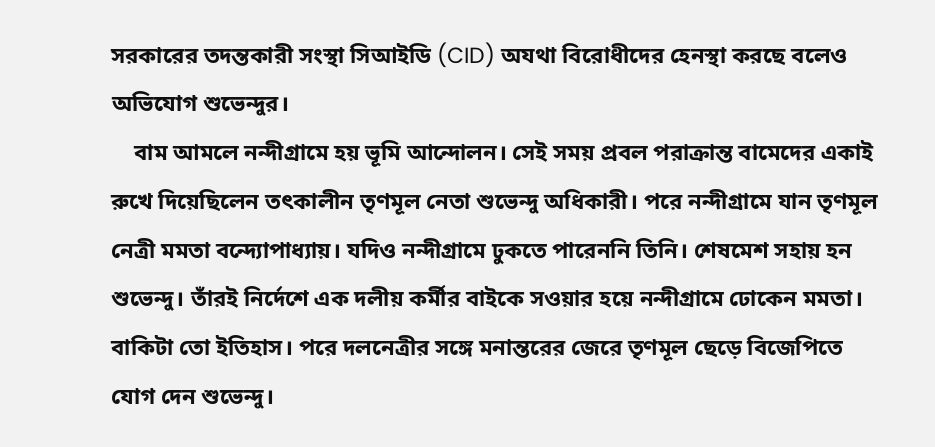সরকারের তদন্তকারী সংস্থা সিআইডি (CID) অযথা বিরোধীদের হেনস্থা করছে বলেও অভিযোগ শুভেন্দুর।
    বাম আমলে নন্দীগ্রামে হয় ভূমি আন্দোলন। সেই সময় প্রবল পরাক্রান্ত বামেদের একাই রুখে দিয়েছিলেন তৎকালীন তৃণমূল নেতা শুভেন্দু অধিকারী। পরে নন্দীগ্রামে যান তৃণমূল নেত্রী মমতা বন্দ্যোপাধ্যায়। যদিও নন্দীগ্রামে ঢুকতে পারেননি তিনি। শেষমেশ সহায় হন শুভেন্দু। তাঁরই নির্দেশে এক দলীয় কর্মীর বাইকে সওয়ার হয়ে নন্দীগ্রামে ঢোকেন মমতা। বাকিটা তো ইতিহাস। পরে দলনেত্রীর সঙ্গে মনান্তরের জেরে তৃণমূল ছেড়ে বিজেপিতে যোগ দেন শুভেন্দু।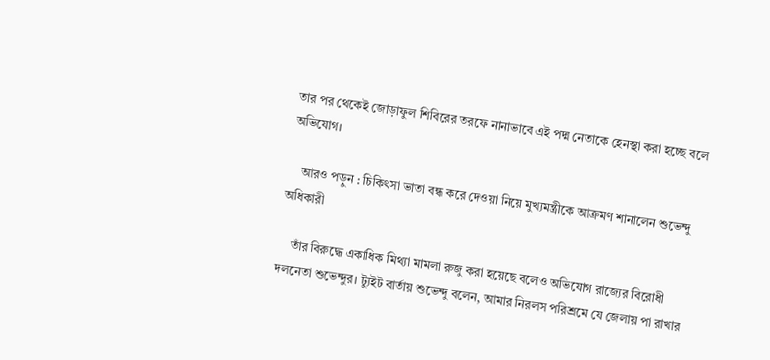তার পর থেকেই জোড়াফুল শিবিরের তরফে নানাভাবে এই পদ্ম নেতাকে হেনস্থা করা হচ্ছে বলে অভিযোগ।

    আরও পড়ুন : চিকিৎসা ভাতা বন্ধ করে দেওয়া নিয়ে মুখ্যমন্ত্রীকে আক্রমণ শানালেন শুভেন্দু অধিকারী

    তাঁর বিরুদ্ধে একাধিক মিথ্যা মামলা রুজু করা হয়েছে বলেও অভিযোগ রাজ্যের বিরোধী দলনেতা শুভেন্দুর। ট্যুইট বার্তায় শুভেন্দু বলেন, আমার নিরলস পরিশ্রমে যে জেলায় পা রাখার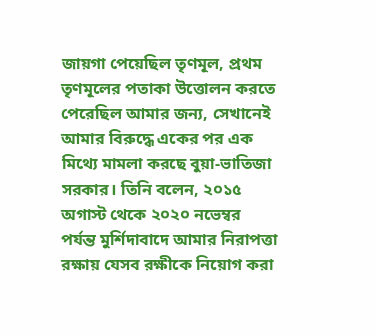জায়গা পেয়েছিল তৃণমূল, প্রথম তৃণমূলের পতাকা উত্তোলন করতে পেরেছিল আমার জন্য, সেখানেই আমার বিরুদ্ধে একের পর এক মিথ্যে মামলা করছে বুয়া-ভাতিজা সরকার। তিনি বলেন, ২০১৫ অগাস্ট থেকে ২০২০ নভেম্বর পর্যন্ত মুর্শিদাবাদে আমার নিরাপত্তা রক্ষায় যেসব রক্ষীকে নিয়োগ করা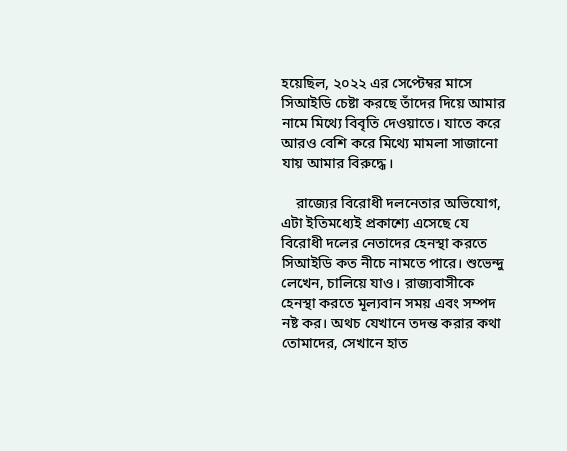হয়েছিল, ২০২২ এর সেপ্টেম্বর মাসে সিআইডি চেষ্টা করছে তাঁদের দিয়ে আমার নামে মিথ্যে বিবৃতি দেওয়াতে। যাতে করে আরও বেশি করে মিথ্যে মামলা সাজানো যায় আমার বিরুদ্ধে।

    রাজ্যের বিরোধী দলনেতার অভিযোগ, এটা ইতিমধ্যেই প্রকাশ্যে এসেছে যে বিরোধী দলের নেতাদের হেনস্থা করতে সিআইডি কত নীচে নামতে পারে। শুভেন্দু লেখেন, চালিয়ে যাও। রাজ্যবাসীকে হেনস্থা করতে মূল্যবান সময় এবং সম্পদ নষ্ট কর। অথচ যেখানে তদন্ত করার কথা তোমাদের, সেখানে হাত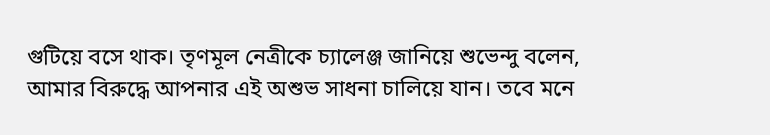গুটিয়ে বসে থাক। তৃণমূল নেত্রীকে চ্যালেঞ্জ জানিয়ে শুভেন্দু বলেন, আমার বিরুদ্ধে আপনার এই অশুভ সাধনা চালিয়ে যান। তবে মনে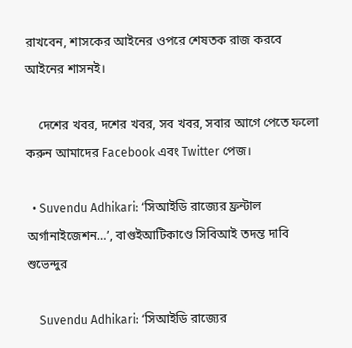রাখবেন, শাসকের আইনের ওপরে শেষতক রাজ করবে আইনের শাসনই।

    দেশের খবর, দশের খবর, সব খবর, সবার আগে পেতে ফলো করুন আমাদের Facebook এবং Twitter পেজ।

  • Suvendu Adhikari: ‘সিআইডি রাজ্যের ফ্রন্টাল অর্গানাইজেশন…’, বাগুইআটিকাণ্ডে সিবিআই তদন্ত দাবি শুভেন্দুর

    Suvendu Adhikari: ‘সিআইডি রাজ্যের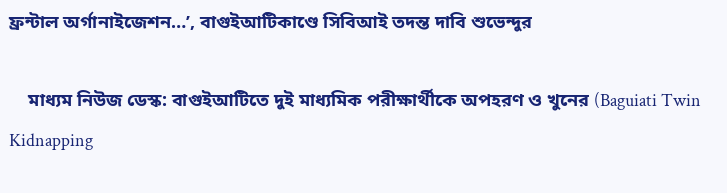ফ্রন্টাল অর্গানাইজেশন…’, বাগুইআটিকাণ্ডে সিবিআই তদন্ত দাবি শুভেন্দুর

    মাধ্যম নিউজ ডেস্ক: বাগুইআটিতে দুই মাধ্যমিক পরীক্ষার্থীকে অপহরণ ও খুনের (Baguiati Twin Kidnapping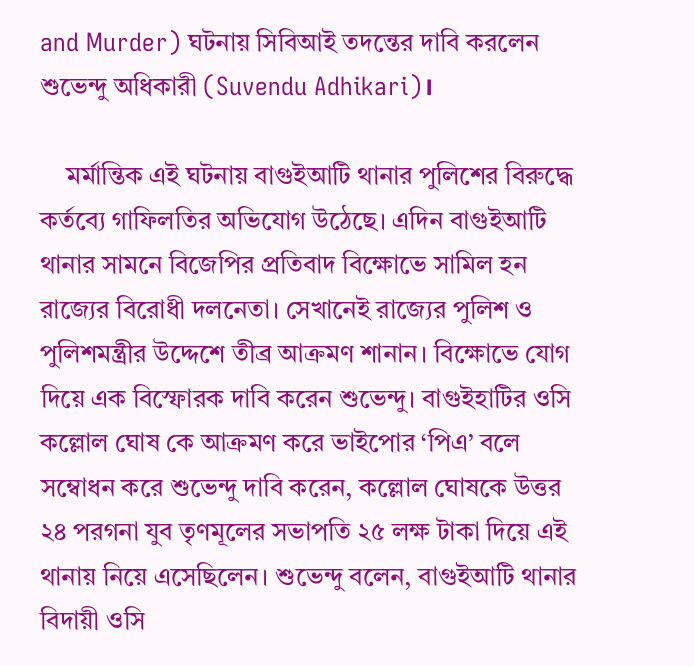and Murder) ঘটনায় সিবিআই তদন্তের দাবি করলেন শুভেন্দু অধিকারী (Suvendu Adhikari)।

    মর্মান্তিক এই ঘটনায় বাগুইআটি থানার পুলিশের বিরুদ্ধে কর্তব্যে গাফিলতির অভিযোগ উঠেছে। এদিন বাগুইআটি থানার সামনে বিজেপির প্রতিবাদ বিক্ষোভে সামিল হন রাজ্যের বিরোধী দলনেতা। সেখানেই রাজ্যের পুলিশ ও পুলিশমন্ত্রীর উদ্দেশে তীব্র আক্রমণ শানান। বিক্ষোভে যোগ দিয়ে এক বিস্ফোরক দাবি করেন শুভেন্দু। বাগুইহাটির ওসি কল্লোল ঘোষ কে আক্রমণ করে ভাইপোর ‘পিএ’ বলে সম্বোধন করে শুভেন্দু দাবি করেন, কল্লোল ঘোষকে উত্তর ২৪ পরগনা যুব তৃণমূলের সভাপতি ২৫ লক্ষ টাকা দিয়ে এই থানায় নিয়ে এসেছিলেন। শুভেন্দু বলেন, বাগুইআটি থানার বিদায়ী ওসি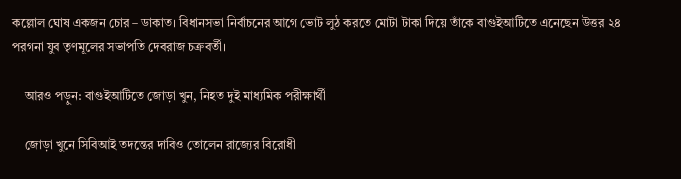কল্লোল ঘোষ একজন চোর – ডাকাত। বিধানসভা নির্বাচনের আগে ভোট লুঠ করতে মোটা টাকা দিয়ে তাঁকে বাগুইআটিতে এনেছেন উত্তর ২৪ পরগনা যুব তৃণমূলের সভাপতি দেবরাজ চক্রবর্তী।

    আরও পড়ুন: বাগুইআটিতে জোড়া খুন, নিহত দুই মাধ্যমিক পরীক্ষার্থী

    জোড়া খুনে সিবিআই তদন্তের দাবিও তোলেন রাজ্যের বিরোধী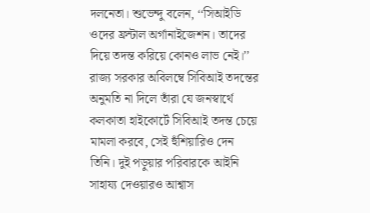দলনেতা। শুভেন্দু বলেন, ‘‘সিআইডি ওদের ফ্রন্টাল অর্গানাইজেশন। তাদের দিয়ে তদন্ত করিয়ে কোনও লাভ নেই।’’ রাজ্য সরকার অবিলম্বে সিবিআই তদন্তের অনুমতি না দিলে তাঁরা যে জনস্বার্থে কলকাতা হাইকোর্টে সিবিআই তদন্ত চেয়ে মামলা করবে, সেই হুঁশিয়ারিও দেন তিনি। দুই পড়ুয়ার পরিবারকে আইনি সাহায্য দেওয়ারও আশ্বাস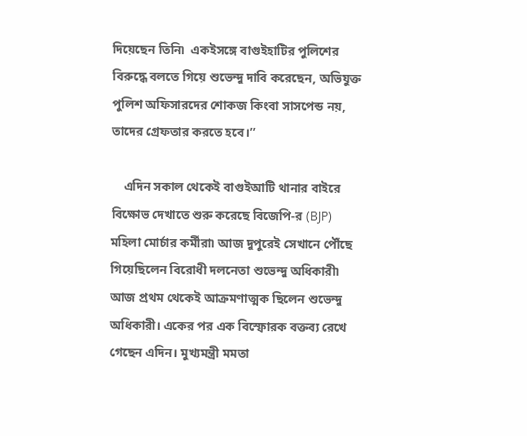দিয়েছেন তিনি৷  একইসঙ্গে বাগুইহাটির পুলিশের বিরুদ্ধে বলতে গিয়ে শুভেন্দু দাবি করেছেন, অভিযুক্ত পুলিশ অফিসারদের শোকজ কিংবা সাসপেন্ড নয়, তাদের গ্রেফতার করতে হবে।’’

    এদিন সকাল থেকেই বাগুইআটি থানার বাইরে বিক্ষোভ দেখাতে শুরু করেছে বিজেপি-র (BJP) মহিলা মোর্চার কর্মীরা৷ আজ দুপুরেই সেখানে পৌঁছে গিয়েছিলেন বিরোধী দলনেতা শুভেন্দু অধিকারী৷ আজ প্রথম থেকেই আক্রমণাত্মক ছিলেন শুভেন্দু অধিকারী। একের পর এক বিস্ফোরক বক্তব্য রেখে গেছেন এদিন। মুখ্যমন্ত্রী মমতা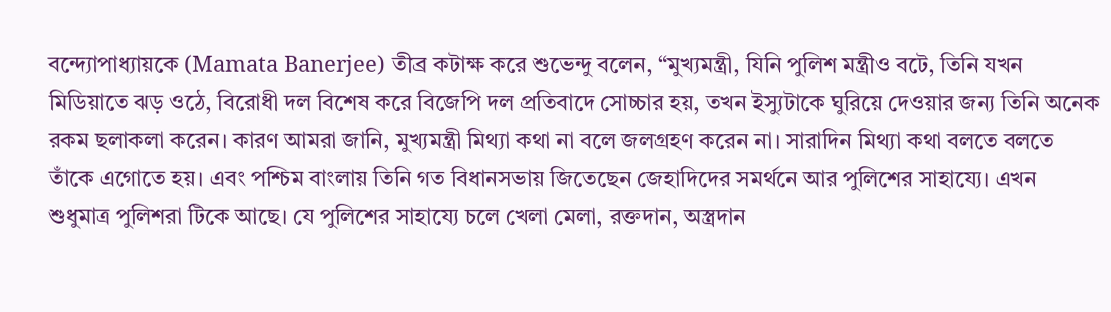বন্দ্যোপাধ্যায়কে (Mamata Banerjee) তীব্র কটাক্ষ করে শুভেন্দু বলেন, “মুখ্যমন্ত্রী, যিনি পুলিশ মন্ত্রীও বটে, তিনি যখন মিডিয়াতে ঝড় ওঠে, বিরোধী দল বিশেষ করে বিজেপি দল প্রতিবাদে সোচ্চার হয়, তখন ইস্যুটাকে ঘুরিয়ে দেওয়ার জন্য তিনি অনেক রকম ছলাকলা করেন। কারণ আমরা জানি, মুখ্যমন্ত্রী মিথ্যা কথা না বলে জলগ্রহণ করেন না। সারাদিন মিথ্যা কথা বলতে বলতে তাঁকে এগোতে হয়। এবং পশ্চিম বাংলায় তিনি গত বিধানসভায় জিতেছেন জেহাদিদের সমর্থনে আর পুলিশের সাহায্যে। এখন শুধুমাত্র পুলিশরা টিকে আছে। যে পুলিশের সাহায্যে চলে খেলা মেলা, রক্তদান, অস্ত্রদান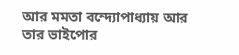আর মমতা বন্দ্যোপাধ্যায় আর তার ভাইপোর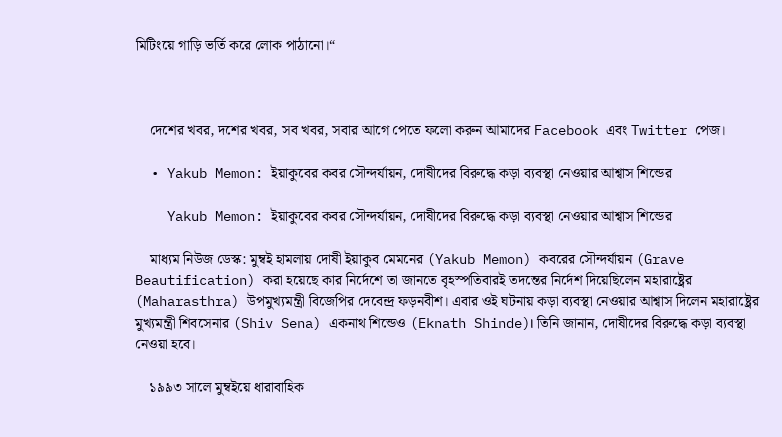মিটিংয়ে গাড়ি ভর্তি করে লোক পাঠানো।“



    দেশের খবর, দশের খবর, সব খবর, সবার আগে পেতে ফলো করুন আমাদের Facebook এবং Twitter পেজ।

  • Yakub Memon: ইয়াকুবের কবর সৌন্দর্যায়ন, দোষীদের বিরুদ্ধে কড়া ব্যবস্থা নেওয়ার আশ্বাস শিন্ডের

    Yakub Memon: ইয়াকুবের কবর সৌন্দর্যায়ন, দোষীদের বিরুদ্ধে কড়া ব্যবস্থা নেওয়ার আশ্বাস শিন্ডের

    মাধ্যম নিউজ ডেস্ক: মুম্বই হামলায় দোষী ইয়াকুব মেমনের (Yakub Memon) কবরের সৌন্দর্যায়ন (Grave Beautification) করা হয়েছে কার নির্দেশে তা জানতে বৃহস্পতিবারই তদন্তের নির্দেশ দিয়েছিলেন মহারাষ্ট্রের (Maharasthra) উপমুখ্যমন্ত্রী বিজেপির দেবেন্দ্র ফড়নবীশ। এবার ওই ঘটনায় কড়া ব্যবস্থা নেওয়ার আশ্বাস দিলেন মহারাষ্ট্রের মুখ্যমন্ত্রী শিবসেনার (Shiv Sena) একনাথ শিন্ডেও (Eknath Shinde)। তিনি জানান, দোষীদের বিরুদ্ধে কড়া ব্যবস্থা নেওয়া হবে।

    ১৯৯৩ সালে মুম্বইয়ে ধারাবাহিক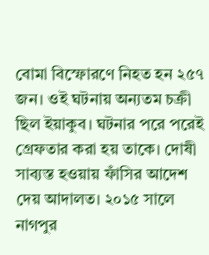বোমা বিস্ফোরণে নিহত হন ২৫৭ জন। ওই ঘটনায় অন্যতম চক্রী ছিল ইয়াকুব। ঘটনার পরে পরেই গ্রেফতার করা হয় তাকে। দোষী সাব্যস্ত হওয়ায় ফাঁসির আদেশ দেয় আদালত। ২০১৫ সালে নাগপুর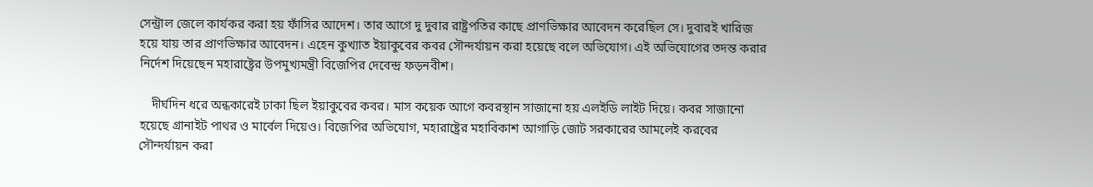সেন্ট্রাল জেলে কার্যকর করা হয় ফাঁসির আদেশ। তার আগে দু দুবার রাষ্ট্রপতির কাছে প্রাণভিক্ষার আবেদন করেছিল সে। দুবারই খারিজ হয়ে যায় তার প্রাণভিক্ষার আবেদন। এহেন কুখ্যাত ইয়াকুবের কবর সৌন্দর্যায়ন করা হয়েছে বলে অভিযোগ। এই অভিযোগের তদন্ত করার নির্দেশ দিয়েছেন মহারাষ্ট্রের উপমুখ্যমন্ত্রী বিজেপির দেবেন্দ্র ফড়নবীশ।

    দীর্ঘদিন ধরে অন্ধকারেই ঢাকা ছিল ইয়াকুবের কবর। মাস কয়েক আগে কবরস্থান সাজানো হয় এলইডি লাইট দিয়ে। কবর সাজানো হয়েছে গ্রানাইট পাথর ও মার্বেল দিয়েও। বিজেপির অভিযোগ, মহারাষ্ট্রের মহাবিকাশ আগাড়ি জোট সরকারের আমলেই করবের সৌন্দর্যায়ন করা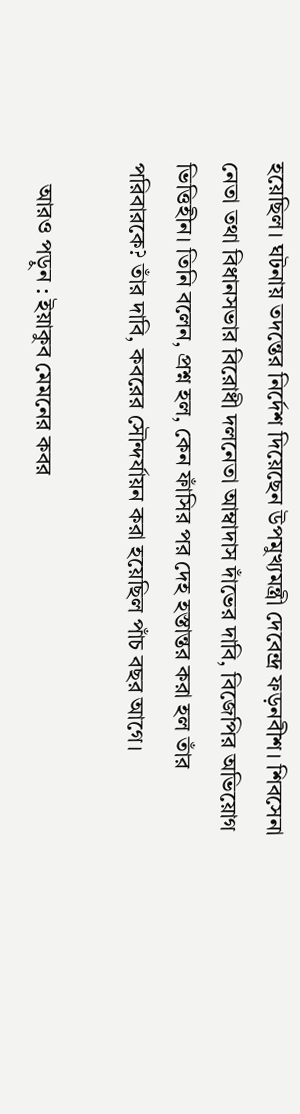হয়েছিল। ঘটনায় তদন্তের নির্দেশ দিয়েছেন উপমুখ্যমন্ত্রী দেবেন্দ্র ফড়নবীশ। শিবসেনা নেতা তথা বিধানসভার বিরোধী দলনেতা আম্বাদাস দাঁভের দাবি, বিজেপির অভিয়োগ ভিত্তিহীন। তিনি বলেন, প্রশ্ন হল, কেন ফাঁসির পর দেহ হস্তান্তর করা হল তাঁর পরিবারকে? তাঁর দাবি, কবরের সৌন্দর্যায়ন করা হয়েছিল পাঁচ বছর আগে।

    আরও পড়ুন : ইয়াকুব মেমনের কবর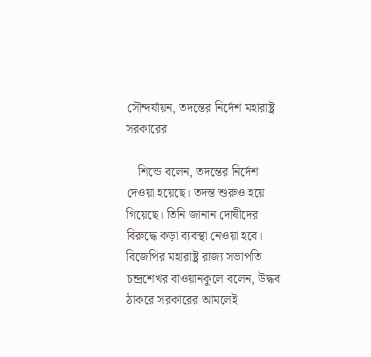সৌন্দর্যায়ন, তদন্তের নির্দেশ মহারাষ্ট্র সরকারের

    শিন্ডে বলেন, তদন্তের নির্দেশ দেওয়া হয়েছে। তদন্ত শুরুও হয়ে গিয়েছে। তিনি জানান দোষীদের বিরুদ্ধে কড়া ব্যবস্থা নেওয়া হবে। বিজেপির মহারাষ্ট্র রাজ্য সভাপতি চন্দ্রশেখর বাওয়ানকুলে বলেন, উদ্ধব ঠাকরে সরকারের আমলেই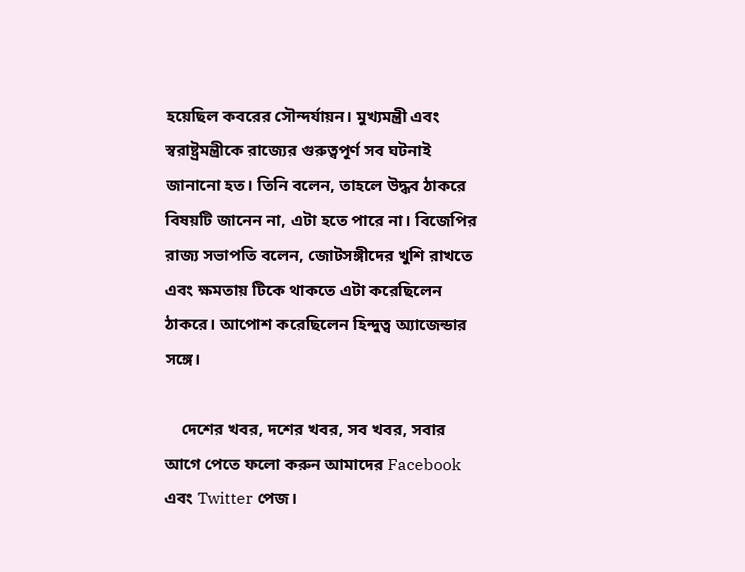হয়েছিল কবরের সৌন্দর্যায়ন। মুখ্যমন্ত্রী এবং স্বরাষ্ট্রমন্ত্রীকে রাজ্যের গুরুত্বপূর্ণ সব ঘটনাই জানানো হত। তিনি বলেন, তাহলে উদ্ধব ঠাকরে বিষয়টি জানেন না, এটা হতে পারে না। বিজেপির রাজ্য সভাপতি বলেন, জোটসঙ্গীদের খুশি রাখতে এবং ক্ষমতায় টিকে থাকতে এটা করেছিলেন ঠাকরে। আপোশ করেছিলেন হিন্দুত্ব অ্যাজেন্ডার সঙ্গে।

    দেশের খবর, দশের খবর, সব খবর, সবার আগে পেতে ফলো করুন আমাদের Facebook এবং Twitter পেজ।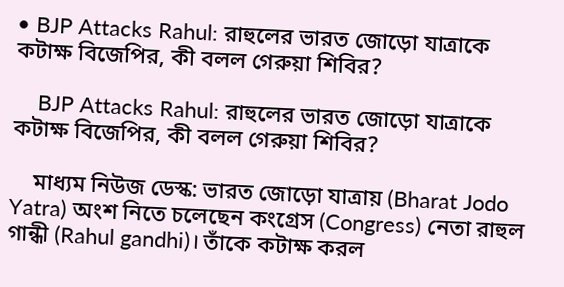• BJP Attacks Rahul: রাহুলের ভারত জোড়ো যাত্রাকে কটাক্ষ বিজেপির, কী বলল গেরুয়া শিবির?

    BJP Attacks Rahul: রাহুলের ভারত জোড়ো যাত্রাকে কটাক্ষ বিজেপির, কী বলল গেরুয়া শিবির?

    মাধ্যম নিউজ ডেস্ক: ভারত জোড়ো যাত্রায় (Bharat Jodo Yatra) অংশ নিতে চলেছেন কংগ্রেস (Congress) নেতা রাহুল গান্ধী (Rahul gandhi)। তাঁকে কটাক্ষ করল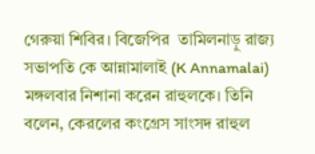গেরুয়া শিবির। বিজেপির  তামিলনাড়ু রাজ্য সভাপতি কে আন্নামালাই (K Annamalai) মঙ্গলবার নিশানা করেন রাহুলকে। তিনি বলেন, কেরলের কংগ্রেস সাংসদ রাহুল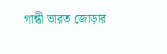গান্ধী ভারত জোড়ার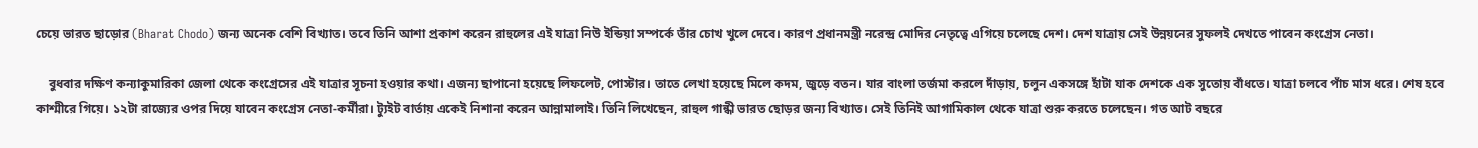চেয়ে ভারত ছাড়োর (Bharat Chodo) জন্য অনেক বেশি বিখ্যাত। তবে তিনি আশা প্রকাশ করেন রাহুলের এই যাত্রা নিউ ইন্ডিয়া সম্পর্কে তাঁর চোখ খুলে দেবে। কারণ প্রধানমন্ত্রী নরেন্দ্র মোদির নেতৃত্বে এগিয়ে চলেছে দেশ। দেশ যাত্রায় সেই উন্নয়নের সুফলই দেখতে পাবেন কংগ্রেস নেতা।

    বুধবার দক্ষিণ কন্যাকুমারিকা জেলা থেকে কংগ্রেসের এই যাত্রার সূচনা হওয়ার কথা। এজন্য ছাপানো হয়েছে লিফলেট, পোস্টার। তাতে লেখা হয়েছে মিলে কদম, জুড়ে বতন। যার বাংলা তর্জমা করলে দাঁড়ায়, চলুন একসঙ্গে হাঁটা যাক দেশকে এক সুতোয় বাঁধতে। যাত্রা চলবে পাঁচ মাস ধরে। শেষ হবে কাশ্মীরে গিয়ে। ১২টা রাজ্যের ওপর দিয়ে যাবেন কংগ্রেস নেতা-কর্মীরা। ট্যুইট বার্তায় একেই নিশানা করেন আন্নামালাই। তিনি লিখেছেন, রাহুল গান্ধী ভারত ছোড়র জন্য বিখ্যাত। সেই তিনিই আগামিকাল থেকে যাত্রা শুরু করতে চলেছেন। গত আট বছরে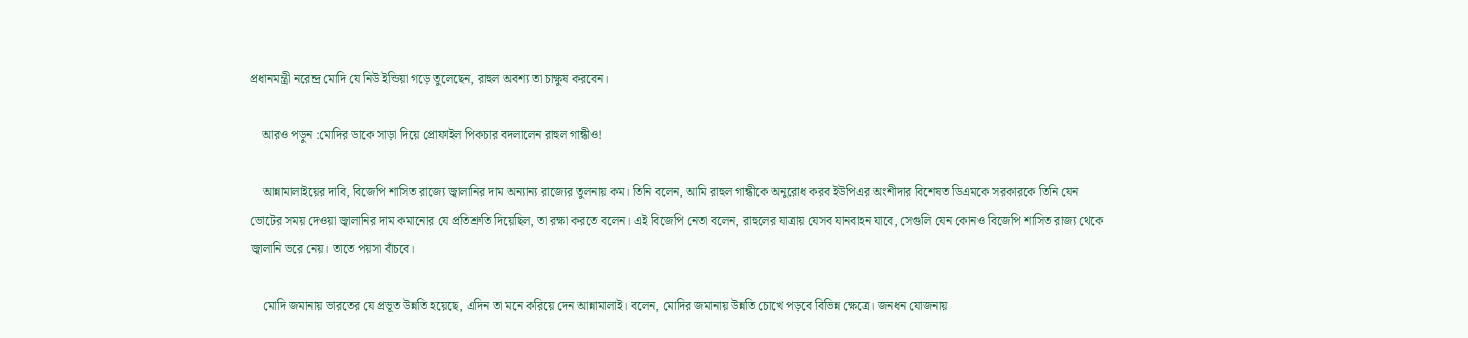প্রধানমন্ত্রী নরেন্দ্র মোদি যে নিউ ইন্ডিয়া গড়ে তুলেছেন, রাহুল অবশ্য তা চাক্ষুষ করবেন।

    আরও পড়ুন :মোদির ডাকে সাড়া দিয়ে প্রোফাইল পিকচার বদলালেন রাহুল গান্ধীও!

    আন্নামালাইয়ের দাবি, বিজেপি শাসিত রাজ্যে জ্বালানির দাম অন্যান্য রাজ্যের তুলনায় কম। তিনি বলেন, আমি রাহুল গান্ধীকে অনুরোধ করব ইউপিএর অংশীদার বিশেষত ডিএমকে সরকারকে তিনি যেন ভোটের সময় দেওয়া জ্বালানির দাম কমানোর যে প্রতিশ্রুতি দিয়েছিল, তা রক্ষা করতে বলেন। এই বিজেপি নেতা বলেন, রাহুলের যাত্রায় যেসব যানবাহন যাবে, সেগুলি যেন কোনও বিজেপি শাসিত রাজ্য থেকে জ্বালানি ভরে নেয়। তাতে পয়সা বাঁচবে।

    মোদি জমানায় ভারতের যে প্রভূত উন্নতি হয়েছে, এদিন তা মনে করিয়ে দেন আন্নামালাই। বলেন, মোদির জমানায় উন্নতি চোখে পড়বে বিভিন্ন ক্ষেত্রে। জনধন যোজনায়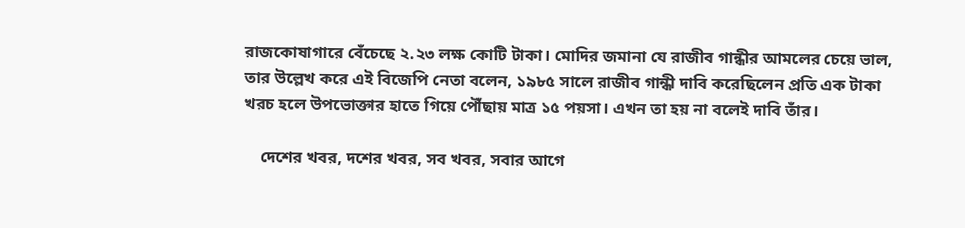রাজকোষাগারে বেঁচেছে ২.২৩ লক্ষ কোটি টাকা। মোদির জমানা যে রাজীব গান্ধীর আমলের চেয়ে ভাল, তার উল্লেখ করে এই বিজেপি নেতা বলেন, ১৯৮৫ সালে রাজীব গান্ধী দাবি করেছিলেন প্রতি এক টাকা খরচ হলে উপভোক্তার হাতে গিয়ে পৌঁছায় মাত্র ১৫ পয়সা। এখন তা হয় না বলেই দাবি তাঁর।

    দেশের খবর, দশের খবর, সব খবর, সবার আগে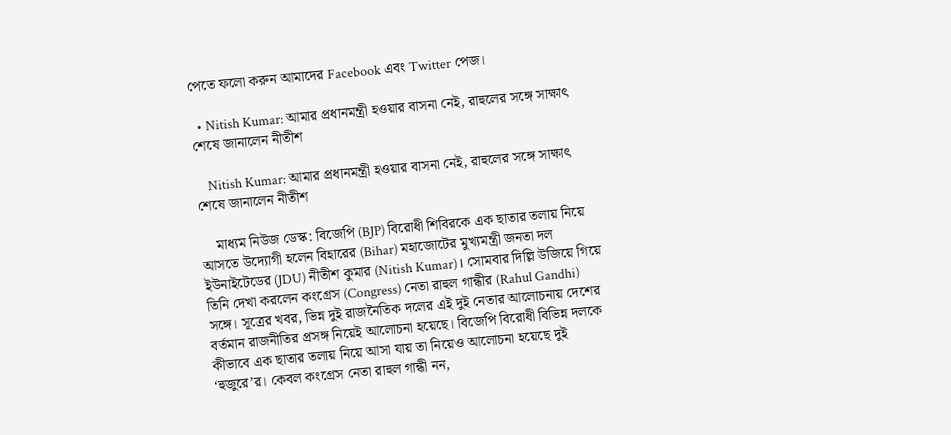পেতে ফলো করুন আমাদের Facebook এবং Twitter পেজ।

  • Nitish Kumar: আমার প্রধানমন্ত্রী হওয়ার বাসনা নেই, রাহুলের সঙ্গে সাক্ষাৎ শেষে জানালেন নীতীশ

    Nitish Kumar: আমার প্রধানমন্ত্রী হওয়ার বাসনা নেই, রাহুলের সঙ্গে সাক্ষাৎ শেষে জানালেন নীতীশ

    মাধ্যম নিউজ ডেস্ক: বিজেপি (BJP) বিরোধী শিবিরকে এক ছাতার তলায় নিয়ে আসতে উদ্যোগী হলেন বিহারের (Bihar) মহাজোটের মুখ্যমন্ত্রী জনতা দল ইউনাইটেডের (JDU) নীতীশ কুমার (Nitish Kumar)। সোমবার দিল্লি উজিয়ে গিয়ে তিনি দেখা করলেন কংগ্রেস (Congress) নেতা রাহুল গান্ধীর (Rahul Gandhi) সঙ্গে। সূত্রের খবর, ভিন্ন দুই রাজনৈতিক দলের এই দুই নেতার আলোচনায় দেশের বর্তমান রাজনীতির প্রসঙ্গ নিয়েই আলোচনা হয়েছে। বিজেপি বিরোধী বিভিন্ন দলকে কীভাবে এক ছাতার তলায় নিয়ে আসা যায় তা নিয়েও আলোচনা হয়েছে দুই ‘হুজুরে’র। কেবল কংগ্রেস নেতা রাহুল গান্ধী নন,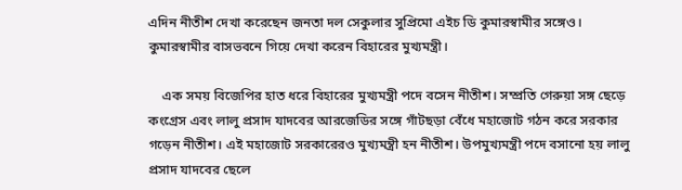এদিন নীতীশ দেখা করেছেন জনতা দল সেকুলার সুপ্রিমো এইচ ডি কুমারস্বামীর সঙ্গেও। কুমারস্বামীর বাসভবনে গিয়ে দেখা করেন বিহারের মুখ্যমন্ত্রী।

    এক সময় বিজেপির হাত ধরে বিহারের মুখ্যমন্ত্রী পদে বসেন নীতীশ। সম্প্রতি গেরুয়া সঙ্গ ছেড়ে কংগ্রেস এবং লালু প্রসাদ যাদবের আরজেডির সঙ্গে গাঁটছড়া বেঁধে মহাজোট গঠন করে সরকার গড়েন নীতীশ। এই মহাজোট সরকারেরও মুখ্যমন্ত্রী হন নীতীশ। উপমুখ্যমন্ত্রী পদে বসানো হয় লালু প্রসাদ যাদবের ছেলে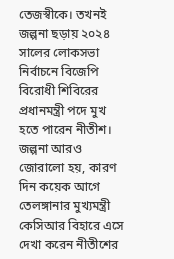তেজস্বীকে। তখনই জল্পনা ছড়ায় ২০২৪ সালের লোকসভা নির্বাচনে বিজেপি বিরোধী শিবিরের প্রধানমন্ত্রী পদে মুখ হতে পারেন নীতীশ। জল্পনা আরও জোরালো হয়, কারণ দিন কয়েক আগে তেলঙ্গানার মুখ্যমন্ত্রী কেসিআর বিহারে এসে দেখা করেন নীতীশের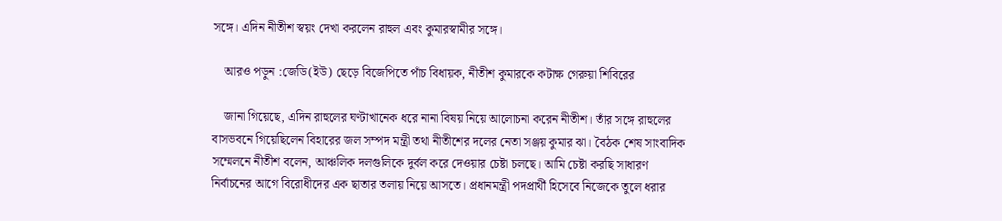সঙ্গে। এদিন নীতীশ স্বয়ং দেখা করলেন রাহুল এবং কুমারস্বামীর সঙ্গে।

    আরও পড়ুন :জেডি(ইউ) ছেড়ে বিজেপিতে পাঁচ বিধায়ক, নীতীশ কুমারকে কটাক্ষ গেরুয়া শিবিরের

    জানা গিয়েছে, এদিন রাহুলের ঘণ্টাখানেক ধরে নানা বিষয় নিয়ে আলোচনা করেন নীতীশ। তাঁর সঙ্গে রাহুলের বাসভবনে গিয়েছিলেন বিহারের জল সম্পদ মন্ত্রী তথা নীতীশের দলের নেতা সঞ্জয় কুমার ঝা। বৈঠক শেষ সাংবাদিক সম্মেলনে নীতীশ বলেন, আঞ্চলিক দলগুলিকে দুর্বল করে দেওয়ার চেষ্টা চলছে। আমি চেষ্টা করছি সাধারণ নির্বাচনের আগে বিরোধীদের এক ছাতার তলায় নিয়ে আসতে। প্রধানমন্ত্রী পদপ্রার্থী হিসেবে নিজেকে তুলে ধরার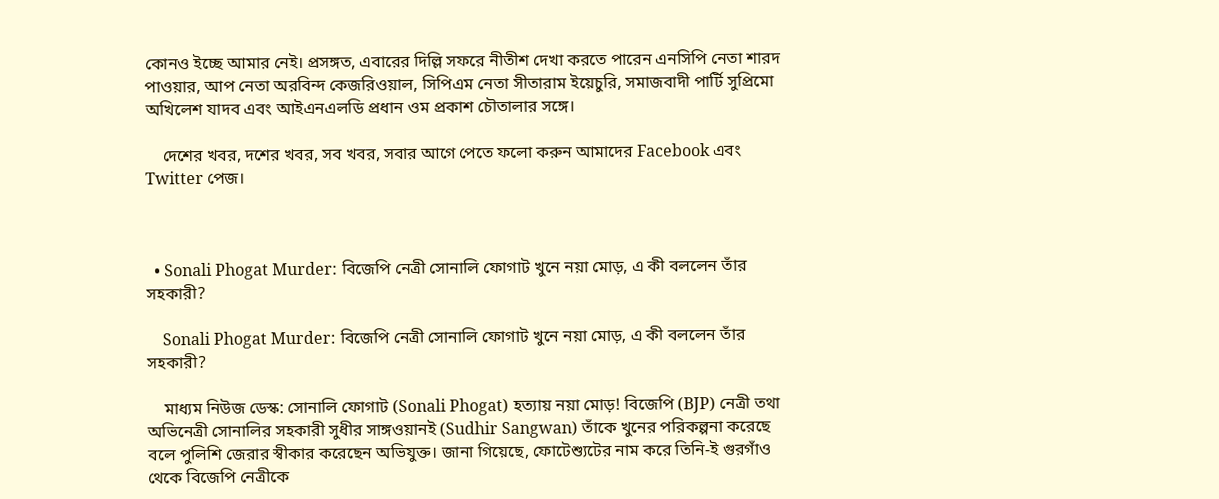কোনও ইচ্ছে আমার নেই। প্রসঙ্গত, এবারের দিল্লি সফরে নীতীশ দেখা করতে পারেন এনসিপি নেতা শারদ পাওয়ার, আপ নেতা অরবিন্দ কেজরিওয়াল, সিপিএম নেতা সীতারাম ইয়েচুরি, সমাজবাদী পার্টি সুপ্রিমো অখিলেশ যাদব এবং আইএনএলডি প্রধান ওম প্রকাশ চৌতালার সঙ্গে।

    দেশের খবর, দশের খবর, সব খবর, সবার আগে পেতে ফলো করুন আমাদের Facebook এবং Twitter পেজ।



  • Sonali Phogat Murder: বিজেপি নেত্রী সোনালি ফোগাট খুনে নয়া মোড়, এ কী বললেন তাঁর সহকারী?

    Sonali Phogat Murder: বিজেপি নেত্রী সোনালি ফোগাট খুনে নয়া মোড়, এ কী বললেন তাঁর সহকারী?

    মাধ্যম নিউজ ডেস্ক: সোনালি ফোগাট (Sonali Phogat) হত্যায় নয়া মোড়! বিজেপি (BJP) নেত্রী তথা অভিনেত্রী সোনালির সহকারী সুধীর সাঙ্গওয়ানই (Sudhir Sangwan) তাঁকে খুনের পরিকল্পনা করেছে বলে পুলিশি জেরার স্বীকার করেছেন অভিযুক্ত। জানা গিয়েছে, ফোটেশ্যুটের নাম করে তিনি-ই গুরগাঁও থেকে বিজেপি নেত্রীকে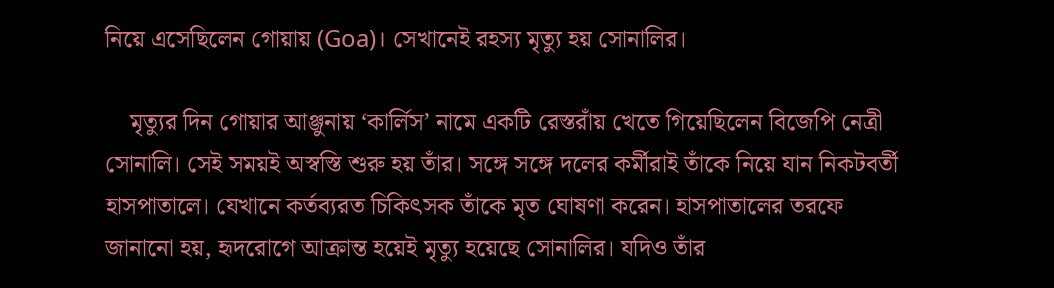নিয়ে এসেছিলেন গোয়ায় (Goa)। সেখানেই রহস্য মৃত্যু হয় সোনালির।

    মৃত্যুর দিন গোয়ার আঞ্জুনায় ‘কার্লিস’ নামে একটি রেস্তরাঁয় খেতে গিয়েছিলেন বিজেপি নেত্রী সোনালি। সেই সময়ই অস্বস্তি শুরু হয় তাঁর। সঙ্গে সঙ্গে দলের কর্মীরাই তাঁকে নিয়ে যান নিকটবর্তী হাসপাতালে। যেখানে কর্তব্যরত চিকিৎসক তাঁকে মৃত ঘোষণা করেন। হাসপাতালের তরফে জানানো হয়, হৃদরোগে আক্রান্ত হয়েই মৃত্যু হয়েছে সোনালির। যদিও তাঁর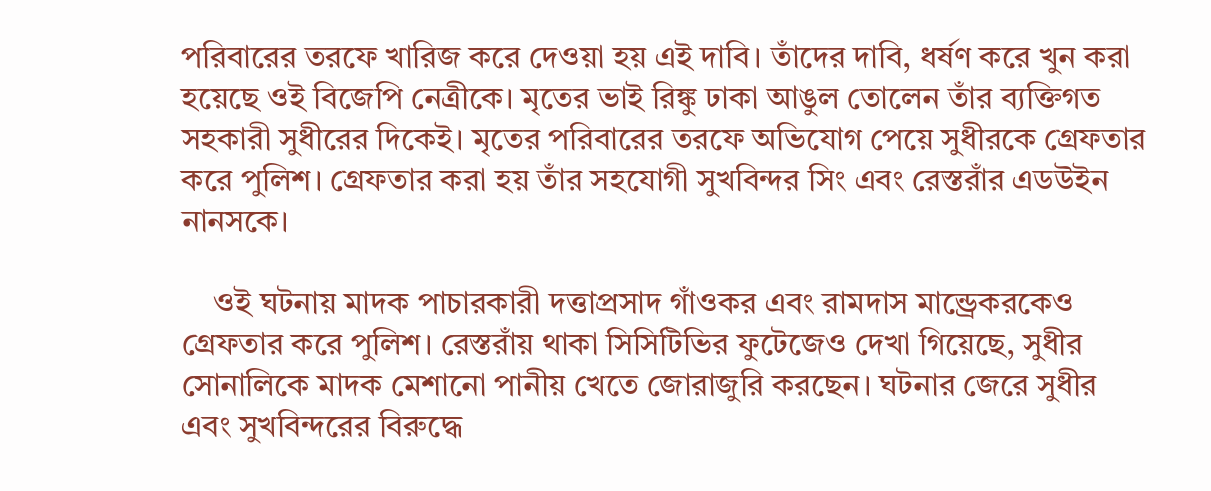পরিবারের তরফে খারিজ করে দেওয়া হয় এই দাবি। তাঁদের দাবি, ধর্ষণ করে খুন করা হয়েছে ওই বিজেপি নেত্রীকে। মৃতের ভাই রিঙ্কু ঢাকা আঙুল তোলেন তাঁর ব্যক্তিগত সহকারী সুধীরের দিকেই। মৃতের পরিবারের তরফে অভিযোগ পেয়ে সুধীরকে গ্রেফতার করে পুলিশ। গ্রেফতার করা হয় তাঁর সহযোগী সুখবিন্দর সিং এবং রেস্তরাঁর এডউইন নানসকে।

    ওই ঘটনায় মাদক পাচারকারী দত্তাপ্রসাদ গাঁওকর এবং রামদাস মান্ড্রেকরকেও গ্রেফতার করে পুলিশ। রেস্তরাঁয় থাকা সিসিটিভির ফুটেজেও দেখা গিয়েছে, সুধীর সোনালিকে মাদক মেশানো পানীয় খেতে জোরাজুরি করছেন। ঘটনার জেরে সুধীর এবং সুখবিন্দরের বিরুদ্ধে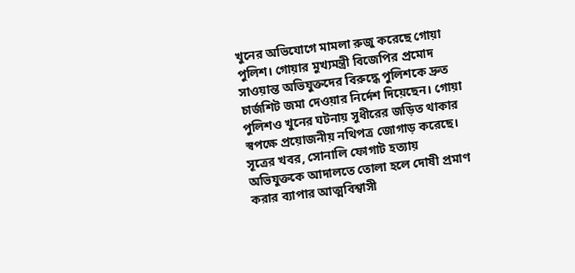খুনের অভিযোগে মামলা রুজু করেছে গোয়া পুলিশ। গোয়ার মুখ্যমন্ত্রী বিজেপির প্রমোদ সাওয়ান্ত অভিযুক্তদের বিরুদ্ধে পুলিশকে দ্রুত চার্জশিট জমা দেওয়ার নির্দেশ দিয়েছেন। গোয়া পুলিশও খুনের ঘটনায় সুধীরের জড়িত থাকার স্বপক্ষে প্রয়োজনীয় নথিপত্র জোগাড় করেছে। সূত্রের খবর, সোনালি ফোগাট হত্যায় অভিযুক্তকে আদালতে তোলা হলে দোষী প্রমাণ করার ব্যাপার আত্মবিশ্বাসী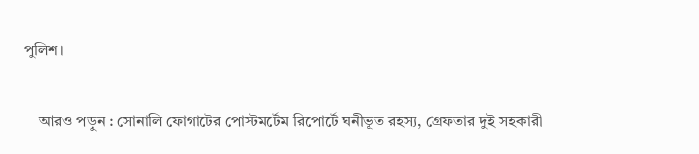পুলিশ।

    আরও পড়ুন : সোনালি ফোগাটের পোস্টমর্টেম রিপোর্টে ঘনীভূত রহস্য, গ্রেফতার দুই সহকারী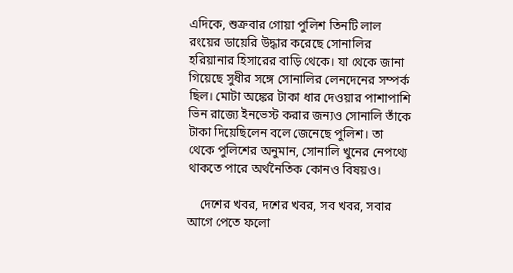এদিকে, শুক্রবার গোয়া পুলিশ তিনটি লাল রংয়ের ডায়েরি উদ্ধার করেছে সোনালির হরিয়ানার হিসারের বাড়ি থেকে। যা থেকে জানা গিয়েছে সুধীর সঙ্গে সোনালির লেনদেনের সম্পর্ক ছিল। মোটা অঙ্কের টাকা ধার দেওয়ার পাশাপাশি ভিন রাজ্যে ইনভেস্ট করার জন্যও সোনালি তাঁকে টাকা দিয়েছিলেন বলে জেনেছে পুলিশ। তা থেকে পুলিশের অনুমান, সোনালি খুনের নেপথ্যে থাকতে পারে অর্থনৈতিক কোনও বিষয়ও।

    দেশের খবর, দশের খবর, সব খবর, সবার আগে পেতে ফলো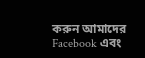করুন আমাদের Facebook এবং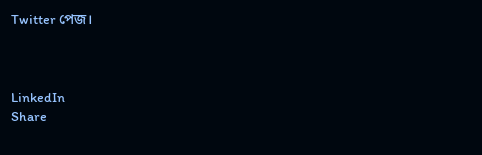Twitter পেজ।



LinkedIn
Share